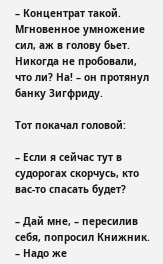– Концентрат такой. Мгновенное умножение сил, аж в голову бьет. Никогда не пробовали, что ли? На! – он протянул банку Зигфриду.

Тот покачал головой:

– Если я сейчас тут в судорогах скорчусь, кто вас-то спасать будет?

– Дай мне, – пересилив себя, попросил Книжник. – Надо же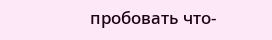пробовать что-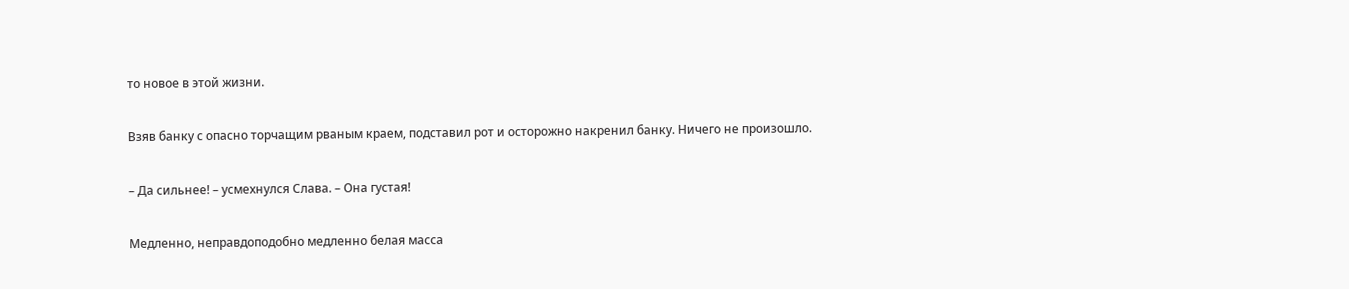то новое в этой жизни.

Взяв банку с опасно торчащим рваным краем, подставил рот и осторожно накренил банку. Ничего не произошло.

– Да сильнее! – усмехнулся Слава. – Она густая!

Медленно, неправдоподобно медленно белая масса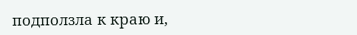подползла к краю и,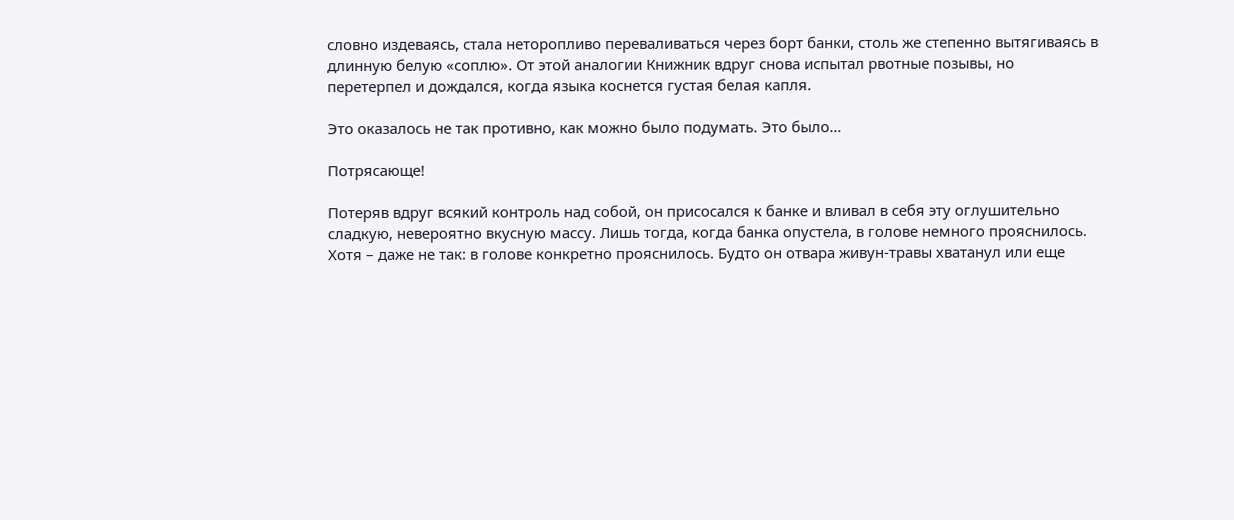словно издеваясь, стала неторопливо переваливаться через борт банки, столь же степенно вытягиваясь в длинную белую «соплю». От этой аналогии Книжник вдруг снова испытал рвотные позывы, но перетерпел и дождался, когда языка коснется густая белая капля.

Это оказалось не так противно, как можно было подумать. Это было…

Потрясающе!

Потеряв вдруг всякий контроль над собой, он присосался к банке и вливал в себя эту оглушительно сладкую, невероятно вкусную массу. Лишь тогда, когда банка опустела, в голове немного прояснилось. Хотя – даже не так: в голове конкретно прояснилось. Будто он отвара живун-травы хватанул или еще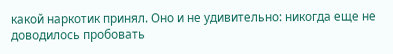какой наркотик принял. Оно и не удивительно: никогда еще не доводилось пробовать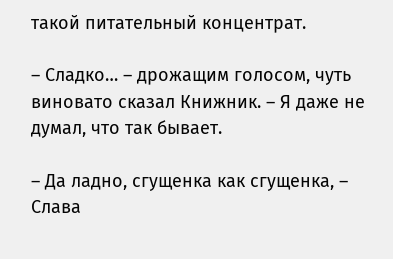такой питательный концентрат.

– Сладко… – дрожащим голосом, чуть виновато сказал Книжник. – Я даже не думал, что так бывает.

– Да ладно, сгущенка как сгущенка, – Слава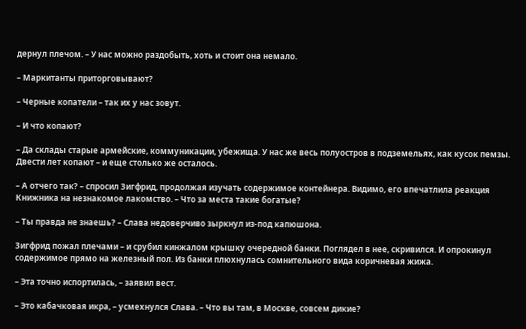дернул плечом. – У нас можно раздобыть, хоть и стоит она немало.

– Маркитанты приторговывают?

– Черные копатели – так их у нас зовут.

– И что копают?

– Да склады старые армейские, коммуникации, убежища. У нас же весь полуостров в подземельях, как кусок пемзы. Двести лет копают – и еще столько же осталось.

– А отчего так? – спросил Зигфрид, продолжая изучать содержимое контейнера. Видимо, его впечатлила реакция Книжника на незнакомое лакомство. – Что за места такие богатые?

– Ты правда не знаешь? – Слава недоверчиво зыркнул из-под капюшона.

Зигфрид пожал плечами – и срубил кинжалом крышку очередной банки. Поглядел в нее, скривился. И опрокинул содержимое прямо на железный пол. Из банки плюхнулась сомнительного вида коричневая жижа.

– Эта точно испортилась, – заявил вест.

– Это кабачковая икра, – усмехнулся Слава. – Что вы там, в Москве, совсем дикие?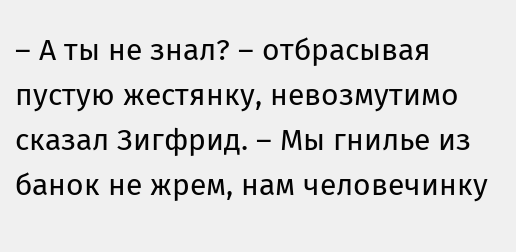– А ты не знал? – отбрасывая пустую жестянку, невозмутимо сказал Зигфрид. – Мы гнилье из банок не жрем, нам человечинку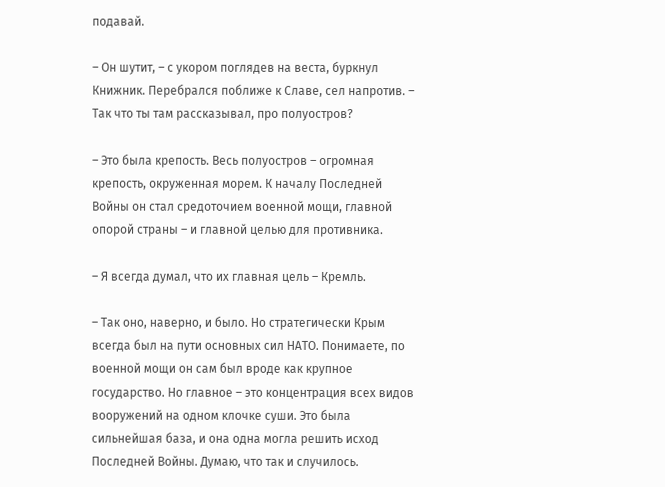подавай.

– Он шутит, – с укором поглядев на веста, буркнул Книжник. Перебрался поближе к Славе, сел напротив. – Так что ты там рассказывал, про полуостров?

– Это была крепость. Весь полуостров – огромная крепость, окруженная морем. К началу Последней Войны он стал средоточием военной мощи, главной опорой страны – и главной целью для противника.

– Я всегда думал, что их главная цель – Кремль.

– Так оно, наверно, и было. Но стратегически Крым всегда был на пути основных сил НАТО. Понимаете, по военной мощи он сам был вроде как крупное государство. Но главное – это концентрация всех видов вооружений на одном клочке суши. Это была сильнейшая база, и она одна могла решить исход Последней Войны. Думаю, что так и случилось.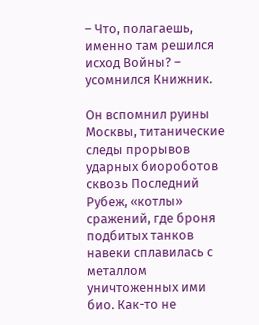– Что, полагаешь, именно там решился исход Войны? – усомнился Книжник.

Он вспомнил руины Москвы, титанические следы прорывов ударных биороботов сквозь Последний Рубеж, «котлы» сражений, где броня подбитых танков навеки сплавилась с металлом уничтоженных ими био. Как-то не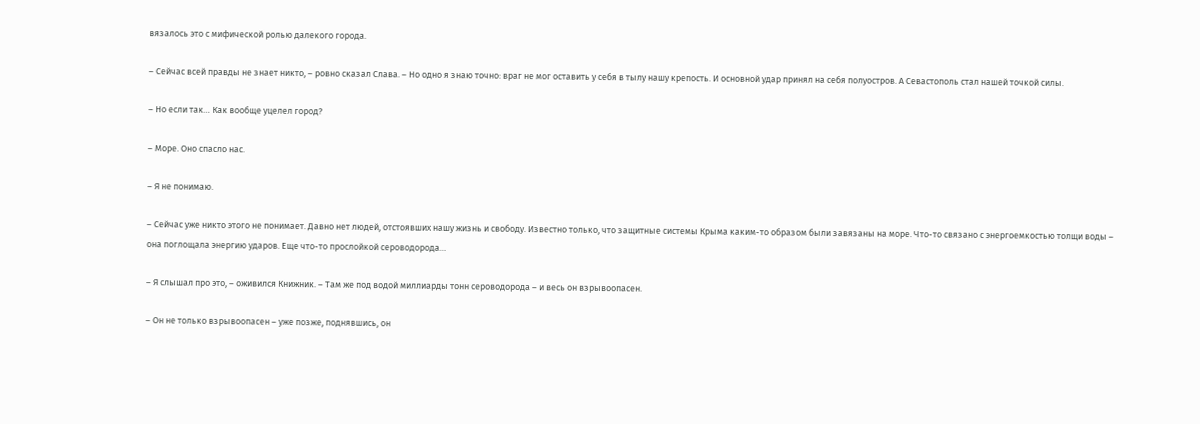вязалось это с мифической ролью далекого города.

– Сейчас всей правды не знает никто, – ровно сказал Слава. – Но одно я знаю точно: враг не мог оставить у себя в тылу нашу крепость. И основной удар принял на себя полуостров. А Севастополь стал нашей точкой силы.

– Но если так… Как вообще уцелел город?

– Море. Оно спасло нас.

– Я не понимаю.

– Сейчас уже никто этого не понимает. Давно нет людей, отстоявших нашу жизнь и свободу. Известно только, что защитные системы Крыма каким-то образом были завязаны на море. Что-то связано с энергоемкостью толщи воды – она поглощала энергию ударов. Еще что-то прослойкой сероводорода…

– Я слышал про это, – оживился Книжник. – Там же под водой миллиарды тонн сероводорода – и весь он взрывоопасен.

– Он не только взрывоопасен – уже позже, поднявшись, он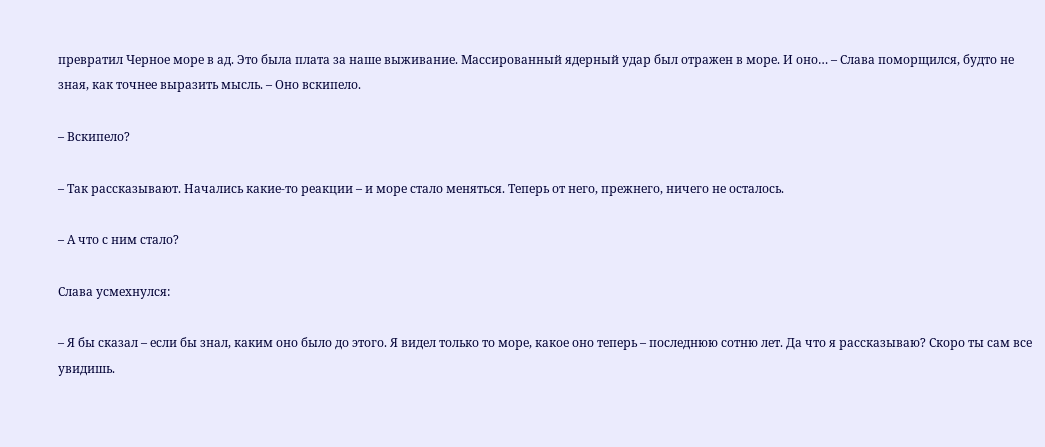превратил Черное море в ад. Это была плата за наше выживание. Массированный ядерный удар был отражен в море. И оно… – Слава поморщился, будто не зная, как точнее выразить мысль. – Оно вскипело.

– Вскипело?

– Так рассказывают. Начались какие-то реакции – и море стало меняться. Теперь от него, прежнего, ничего не осталось.

– А что с ним стало?

Слава усмехнулся:

– Я бы сказал – если бы знал, каким оно было до этого. Я видел только то море, какое оно теперь – последнюю сотню лет. Да что я рассказываю? Скоро ты сам все увидишь.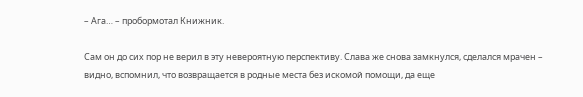– Ага… – пробормотал Книжник.

Сам он до сих пор не верил в эту невероятную перспективу. Слава же снова замкнулся, сделался мрачен – видно, вспомнил, что возвращается в родные места без искомой помощи, да еще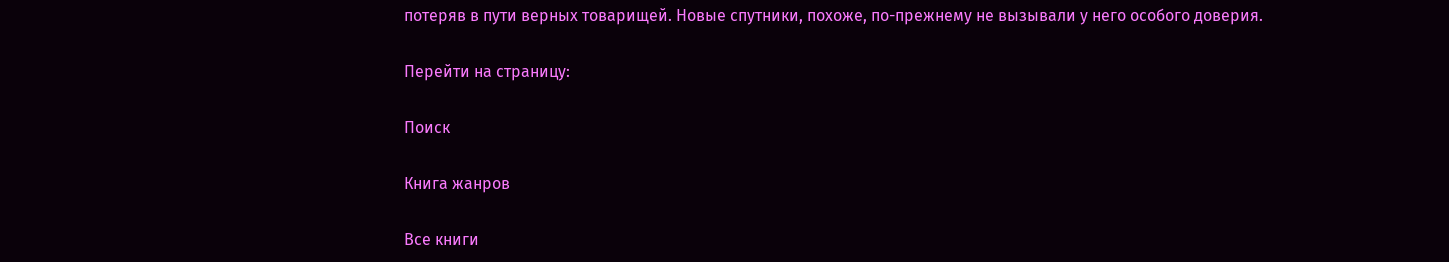потеряв в пути верных товарищей. Новые спутники, похоже, по-прежнему не вызывали у него особого доверия.

Перейти на страницу:

Поиск

Книга жанров

Все книги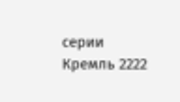серии Кремль 2222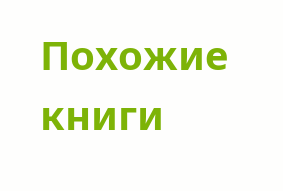Похожие книги